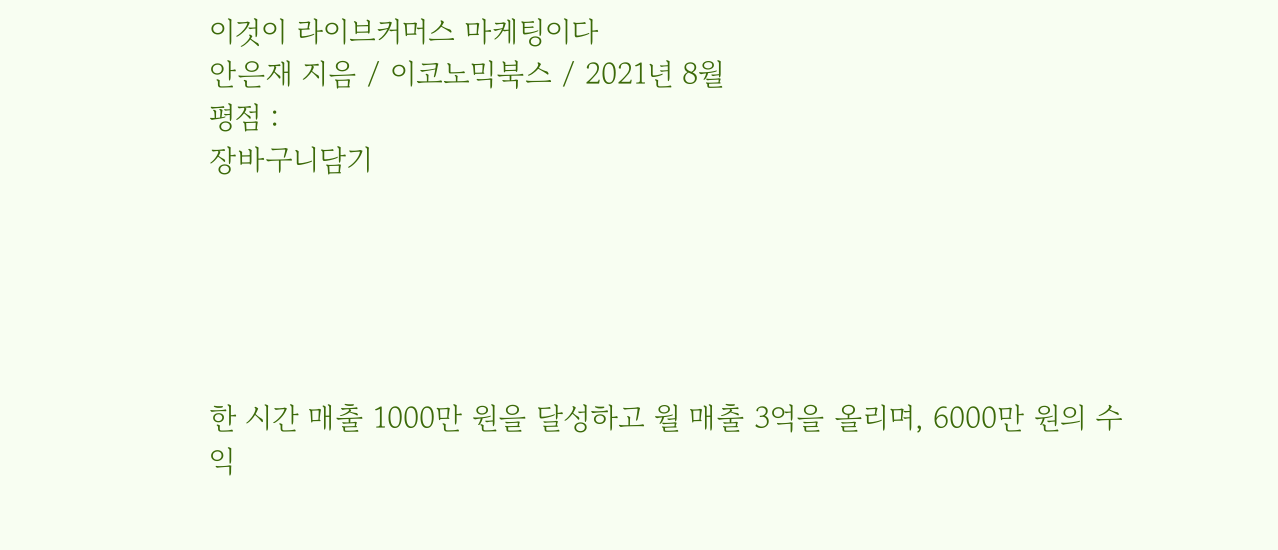이것이 라이브커머스 마케팅이다
안은재 지음 / 이코노믹북스 / 2021년 8월
평점 :
장바구니담기





한 시간 매출 1000만 원을 달성하고 월 매출 3억을 올리며, 6000만 원의 수익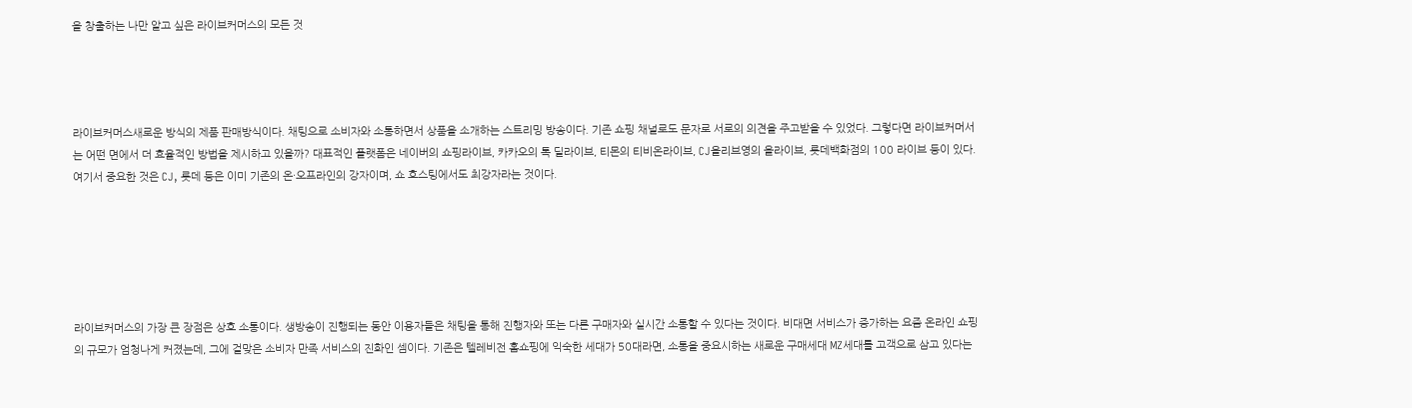을 창출하는 나만 알고 싶은 라이브커머스의 모든 것




라이브커머스새로운 방식의 제품 판매방식이다. 채팅으로 소비자와 소통하면서 상품을 소개하는 스트리밍 방송이다. 기존 쇼핑 채널로도 문자로 서로의 의견을 주고받을 수 있었다. 그렇다면 라이브커머서는 어떤 면에서 더 효율적인 방법을 제시하고 있을까? 대표적인 플랫폼은 네이버의 쇼핑라이브, 카카오의 톡 딜라이브, 티몬의 티비온라이브, CJ올리브영의 올라이브, 롯데백화점의 100 라이브 등이 있다. 여기서 중요한 것은 CJ, 롯데 등은 이미 기존의 온·오프라인의 강자이며, 쇼 호스팅에서도 최강자라는 것이다.






라이브커머스의 가장 큰 장점은 상호 소통이다. 생방송이 진행되는 동안 이용자들은 채팅을 통해 진행자와 또는 다른 구매자와 실시간 소통할 수 있다는 것이다. 비대면 서비스가 증가하는 요즘 온라인 쇼핑의 규모가 엄청나게 커졌는데, 그에 걸맞은 소비자 만족 서비스의 진화인 셈이다. 기존은 텔레비전 홈쇼핑에 익숙한 세대가 50대라면, 소통을 중요시하는 새로운 구매세대 MZ세대를 고객으로 삼고 있다는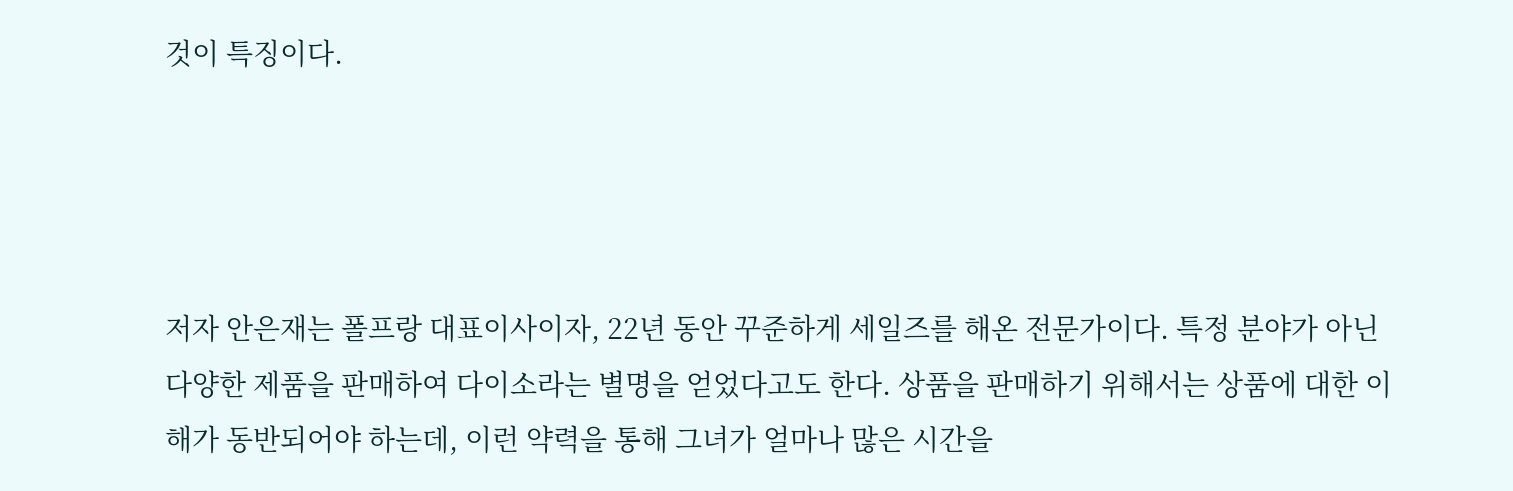것이 특징이다.




저자 안은재는 폴프랑 대표이사이자, 22년 동안 꾸준하게 세일즈를 해온 전문가이다. 특정 분야가 아닌 다양한 제품을 판매하여 다이소라는 별명을 얻었다고도 한다. 상품을 판매하기 위해서는 상품에 대한 이해가 동반되어야 하는데, 이런 약력을 통해 그녀가 얼마나 많은 시간을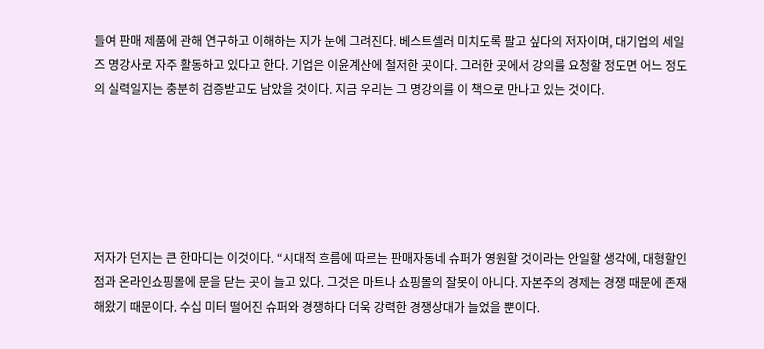들여 판매 제품에 관해 연구하고 이해하는 지가 눈에 그려진다. 베스트셀러 미치도록 팔고 싶다의 저자이며, 대기업의 세일즈 명강사로 자주 활동하고 있다고 한다. 기업은 이윤계산에 철저한 곳이다. 그러한 곳에서 강의를 요청할 정도면 어느 정도의 실력일지는 충분히 검증받고도 남았을 것이다. 지금 우리는 그 명강의를 이 책으로 만나고 있는 것이다.






저자가 던지는 큰 한마디는 이것이다. “시대적 흐름에 따르는 판매자동네 슈퍼가 영원할 것이라는 안일할 생각에, 대형할인점과 온라인쇼핑몰에 문을 닫는 곳이 늘고 있다. 그것은 마트나 쇼핑몰의 잘못이 아니다. 자본주의 경제는 경쟁 때문에 존재해왔기 때문이다. 수십 미터 떨어진 슈퍼와 경쟁하다 더욱 강력한 경쟁상대가 늘었을 뿐이다.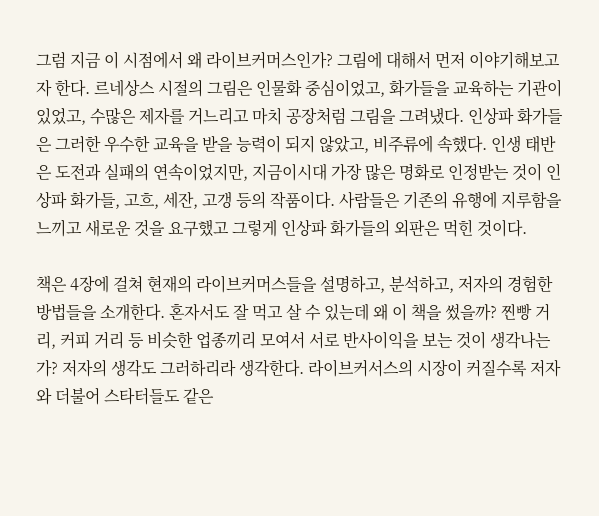그럼 지금 이 시점에서 왜 라이브커머스인가? 그림에 대해서 먼저 이야기해보고자 한다. 르네상스 시절의 그림은 인물화 중심이었고, 화가들을 교육하는 기관이 있었고, 수많은 제자를 거느리고 마치 공장처럼 그림을 그려냈다. 인상파 화가들은 그러한 우수한 교육을 받을 능력이 되지 않았고, 비주류에 속했다. 인생 태반은 도전과 실패의 연속이었지만, 지금이시대 가장 많은 명화로 인정받는 것이 인상파 화가들, 고흐, 세잔, 고갱 등의 작품이다. 사람들은 기존의 유행에 지루함을 느끼고 새로운 것을 요구했고 그렇게 인상파 화가들의 외판은 먹힌 것이다.

책은 4장에 걸쳐 현재의 라이브커머스들을 설명하고, 분석하고, 저자의 경험한 방법들을 소개한다. 혼자서도 잘 먹고 살 수 있는데 왜 이 책을 썼을까? 찐빵 거리, 커피 거리 등 비슷한 업종끼리 모여서 서로 반사이익을 보는 것이 생각나는가? 저자의 생각도 그러하리라 생각한다. 라이브커서스의 시장이 커질수록 저자와 더불어 스타터들도 같은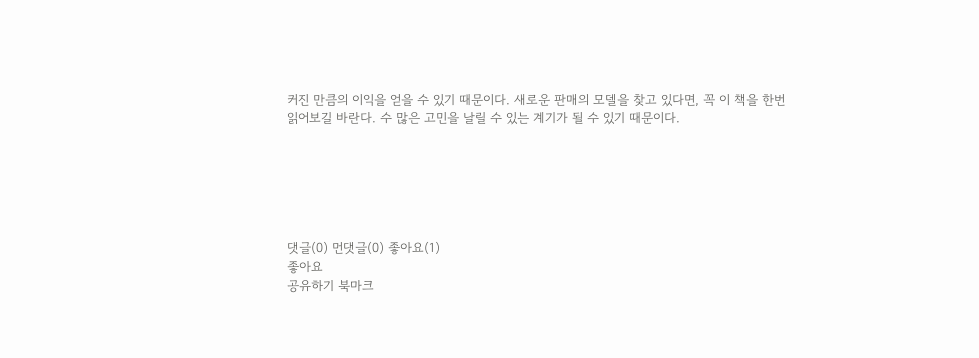커진 만큼의 이익을 얻을 수 있기 때문이다. 새로운 판매의 모델을 찾고 있다면, 꼭 이 책을 한번 읽어보길 바란다. 수 많은 고민을 날릴 수 있는 계기가 될 수 있기 때문이다.






댓글(0) 먼댓글(0) 좋아요(1)
좋아요
공유하기 북마크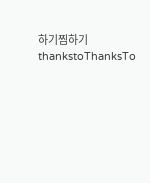하기찜하기 thankstoThanksTo